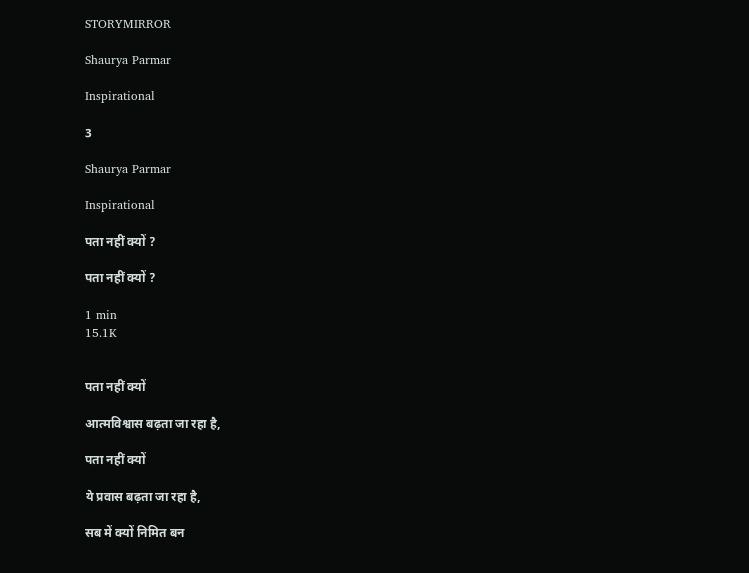STORYMIRROR

Shaurya Parmar

Inspirational

3

Shaurya Parmar

Inspirational

पता नहीं क्यों ?

पता नहीं क्यों ?

1 min
15.1K


पता नहीं क्यों

आत्मविश्वास बढ़ता जा रहा है,

पता नहीं क्यों

ये प्रवास बढ़ता जा रहा है,

सब में क्यों निमित बन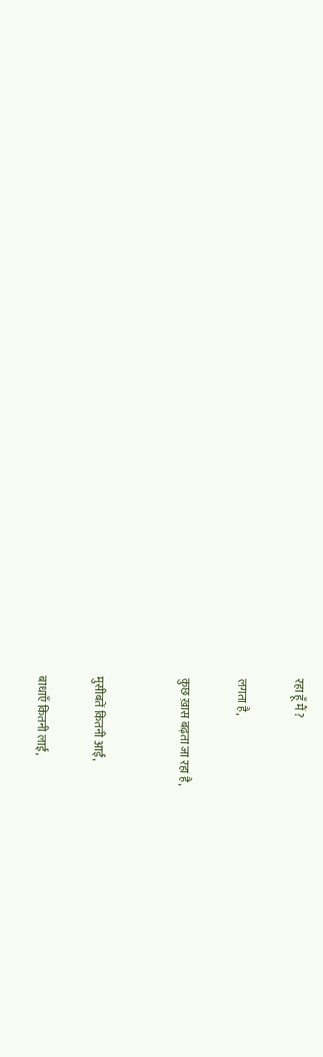रहा हूँ मैं ?

लगता है,

कुछ ख़ास बढ़ता जा रहा है,


मुसीबतें कितनी आईं,

बाधाएँ कितनी लाईं,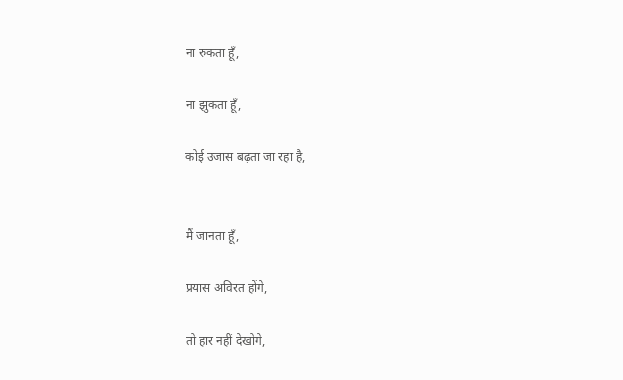ना रुकता हूँ,

ना झुकता हूँ,

कोई उजास बढ़ता जा रहा है,


मैं जानता हूँ,

प्रयास अविरत होंगे,

तो हार नहीं देखोगे,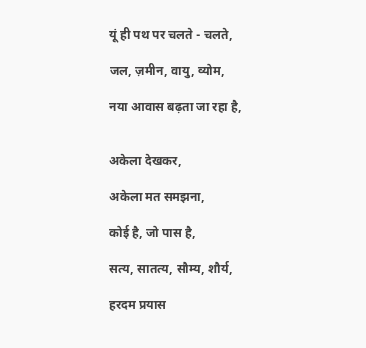यूं ही पथ पर चलते - चलते,

जल, ज़मीन, वायु, व्योम,

नया आवास बढ़ता जा रहा है,


अकेला देखकर,

अकेला मत समझना,

कोई है, जो पास है,

सत्य, सातत्य, सौम्य, शौर्य,

हरदम प्रयास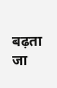बढ़ता जा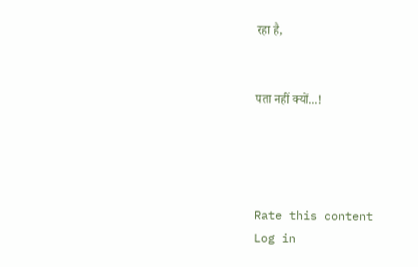रहा है,


पता नहीं क्यों...!




Rate this content
Log in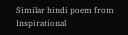Similar hindi poem from Inspirational